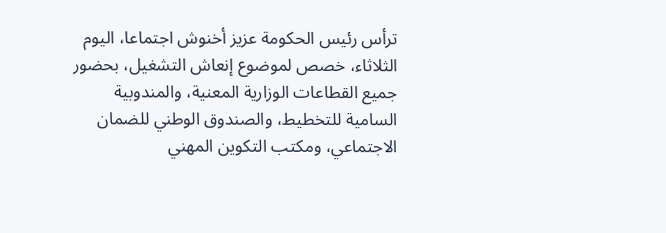ترأس رئيس الحكومة عزيز أخنوش اجتماعا، اليوم الثلاثاء، خصص لموضوع إنعاش التشغيل، بحضور جميع القطاعات الوزارية المعنية، والمندوبية السامية للتخطيط، والصندوق الوطني للضمان الاجتماعي، ومكتب التكوين المهني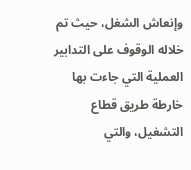وإنعاش الشغل، حيث تم خلاله الوقوف على التدابير العملية التي جاءت بها خارطة طريق قطاع التشغيل، والتي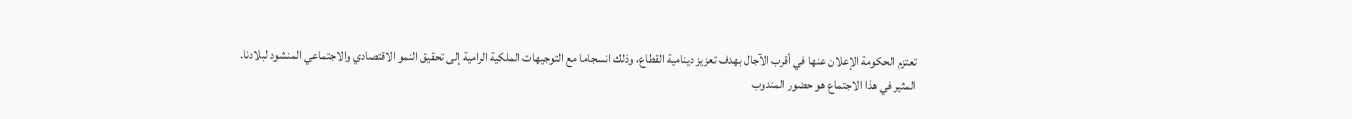تعتزم الحكومة الإعلان عنها في أقرب الآجال بهدف تعزيز دينامية القطاع، وذلك انسجاما مع التوجيهات الملكية الرامية إلى تحقيق النمو الاقتصادي والاجتماعي المنشود لبلادنا.
المثير في هذا الاجتماع هو حضور المندوب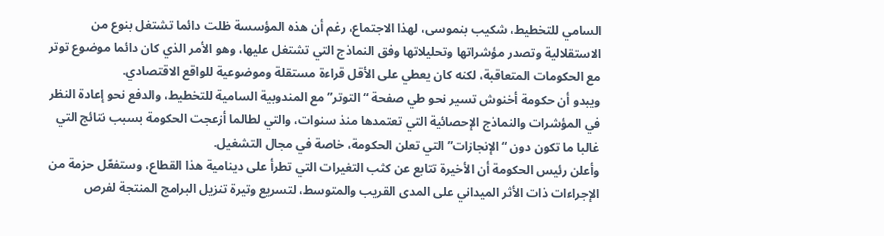السامي للتخطيط، شكيب بنموسى، لهذا الاجتماع، رغم أن هذه المؤسسة ظلت دائما تشتغل بنوع من الاستقلالية وتصدر مؤشراتها وتحليلاتها وفق النماذج التي تشتغل عليها، وهو الأمر الذي كان دائما موضوع توتر مع الحكومات المتعاقبة، لكنه كان يعطي على الأقل قراءة مستقلة وموضوعية للواقع الاقتصادي.
ويبدو أن حكومة أخنوش تسير نحو طي صفحة “التوتر” مع المندوبية السامية للتخطيط، والدفع نحو إعادة النظر في المؤشرات والنماذج الإحصائية التي تعتمدها منذ سنوات، والتي لطالما أزعجت الحكومة بسبب نتائج التي غالبا ما تكون دون “الإنجازات” التي تعلن الحكومة، خاصة في مجال التشغيل.
وأعلن رئيس الحكومة أن الأخيرة تتابع عن كثب التغيرات التي تطرأ على دينامية هذا القطاع، وستفعّل حزمة من الإجراءات ذات الأثر الميداني على المدى القريب والمتوسط، لتسريع وتيرة تنزيل البرامج المنتجة لفرص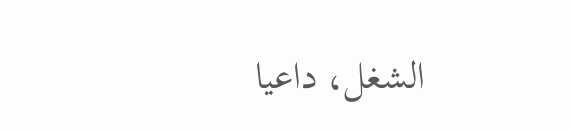الشغل، داعيا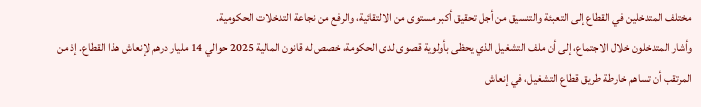مختلف المتدخلين في القطاع إلى التعبئة والتنسيق من أجل تحقيق أكبر مستوى من الالتقائية، والرفع من نجاعة التدخلات الحكومية.
وأشار المتدخلون خلال الاجتماع، إلى أن ملف التشغيل الذي يحظى بأولوية قصوى لدى الحكومة، خصص له قانون المالية 2025 حوالي 14 مليار درهم لإنعاش هذا القطاع. إذ من المرتقب أن تساهم خارطة طريق قطاع التشغيل، في إنعاش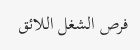فرص الشغل اللائق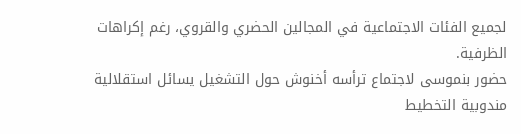لجميع الفئات الاجتماعية في المجالين الحضري والقروي، رغم إكراهات الظرفية.
حضور بنموسى لاجتماع ترأسه أخنوش حول التشغيل يسائل استقلالية مندوبية التخطيط